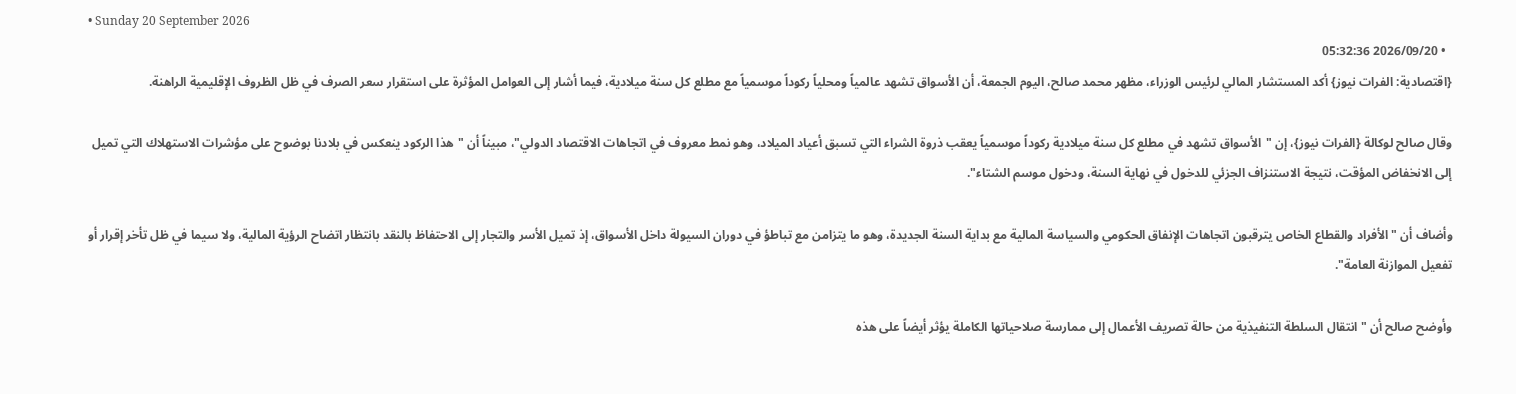• Sunday 20 September 2026
  • 2026/09/20 05:32:36
{اقتصادية: الفرات نيوز} أكد المستشار المالي لرئيس الوزراء، مظهر محمد صالح، اليوم الجمعة، أن الأسواق تشهد عالمياً ومحلياً ركوداً موسمياً مع مطلع كل سنة ميلادية، فيما أشار إلى العوامل المؤثرة على استقرار سعر الصرف في ظل الظروف الإقليمية الراهنة.

وقال صالح لوكالة {الفرات نيوز}، إن "الأسواق تشهد في مطلع كل سنة ميلادية ركوداً موسمياً يعقب ذروة الشراء التي تسبق أعياد الميلاد، وهو نمط معروف في اتجاهات الاقتصاد الدولي"، مبيناً أن "هذا الركود ينعكس في بلادنا بوضوح على مؤشرات الاستهلاك التي تميل إلى الانخفاض المؤقت، نتيجة الاستنزاف الجزئي للدخول في نهاية السنة، ودخول موسم الشتاء".

وأضاف أن "الأفراد والقطاع الخاص يترقبون اتجاهات الإنفاق الحكومي والسياسة المالية مع بداية السنة الجديدة، وهو ما يتزامن مع تباطؤ في دوران السيولة داخل الأسواق، إذ تميل الأسر والتجار إلى الاحتفاظ بالنقد بانتظار اتضاح الرؤية المالية، ولا سيما في ظل تأخر إقرار أو تفعيل الموازنة العامة".

وأوضح صالح أن "انتقال السلطة التنفيذية من حالة تصريف الأعمال إلى ممارسة صلاحياتها الكاملة يؤثر أيضاً على هذه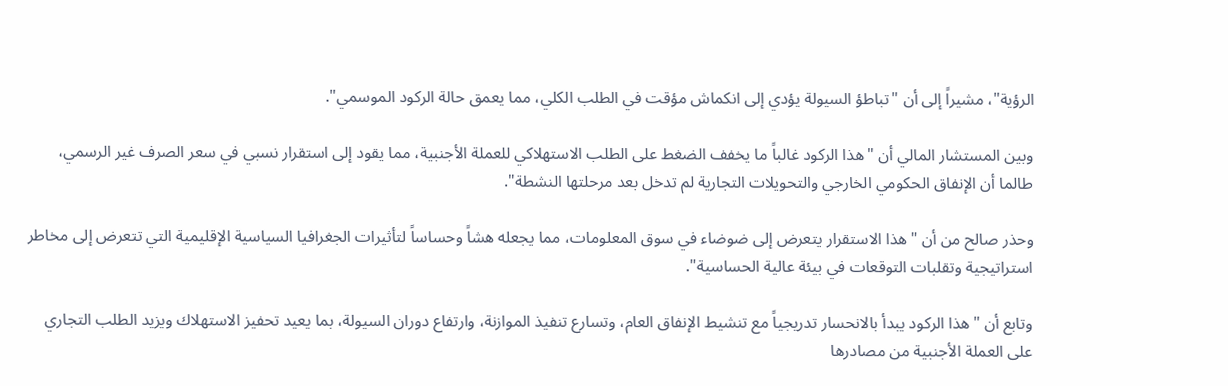الرؤية"، مشيراً إلى أن "تباطؤ السيولة يؤدي إلى انكماش مؤقت في الطلب الكلي، مما يعمق حالة الركود الموسمي".

وبين المستشار المالي أن "هذا الركود غالباً ما يخفف الضغط على الطلب الاستهلاكي للعملة الأجنبية، مما يقود إلى استقرار نسبي في سعر الصرف غير الرسمي، طالما أن الإنفاق الحكومي الخارجي والتحويلات التجارية لم تدخل بعد مرحلتها النشطة".

وحذر صالح من أن "هذا الاستقرار يتعرض إلى ضوضاء في سوق المعلومات، مما يجعله هشاً وحساساً لتأثيرات الجغرافيا السياسية الإقليمية التي تتعرض إلى مخاطر استراتيجية وتقلبات التوقعات في بيئة عالية الحساسية".

وتابع أن "هذا الركود يبدأ بالانحسار تدريجياً مع تنشيط الإنفاق العام، وتسارع تنفيذ الموازنة، وارتفاع دوران السيولة، بما يعيد تحفيز الاستهلاك ويزيد الطلب التجاري على العملة الأجنبية من مصادرها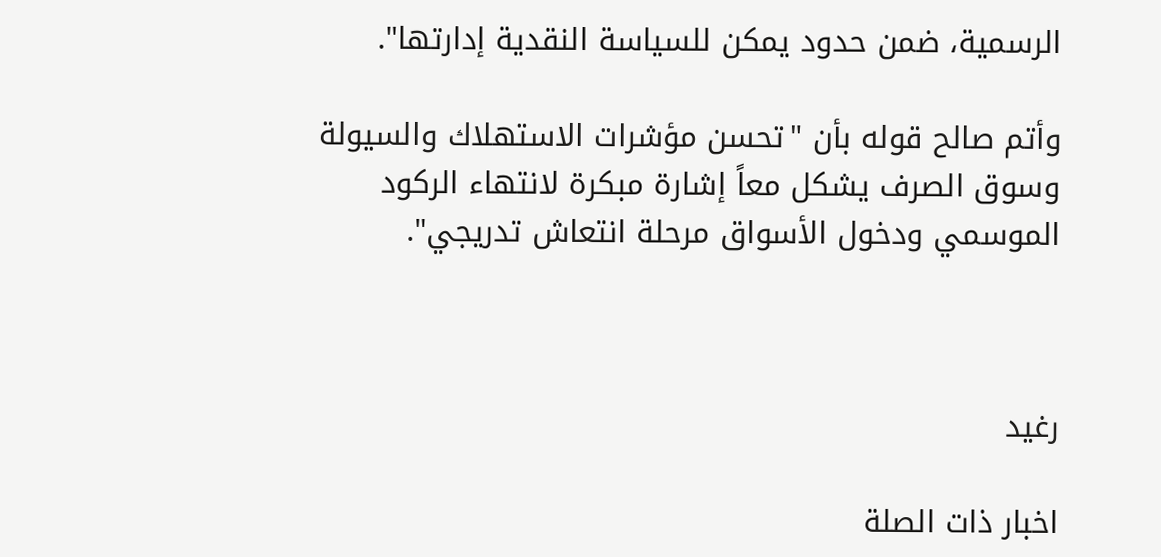الرسمية، ضمن حدود يمكن للسياسة النقدية إدارتها".

وأتم صالح قوله بأن "تحسن مؤشرات الاستهلاك والسيولة وسوق الصرف يشكل معاً إشارة مبكرة لانتهاء الركود الموسمي ودخول الأسواق مرحلة انتعاش تدريجي".



رغيد

اخبار ذات الصلة